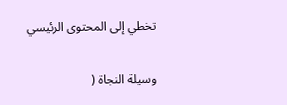تخطي إلى المحتوى الرئيسي

وسيلة النجاة (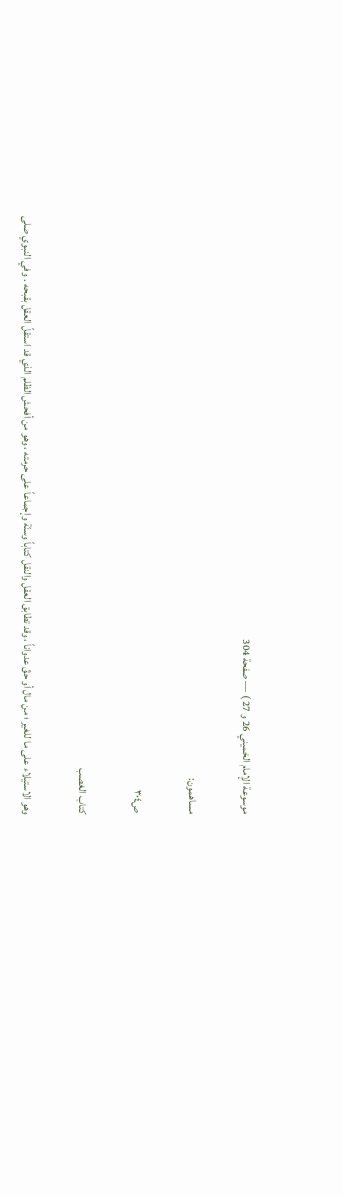موسوعة الإمام الخميني 26 و 27 ) — صفحة 304

مساهمون:

ص٣٠٤

كتاب الغصب

وهو الاستيلاء على ما للغير ؛ من مال أو حقّ عدواناً ، وقد تطابق العقل والنقل كتاباً وسنّة وإجماعاً على حرمته ، وهو من أفحش الظلم الذي قد استقلّ العقل بقبحه . وفي النبوي صلى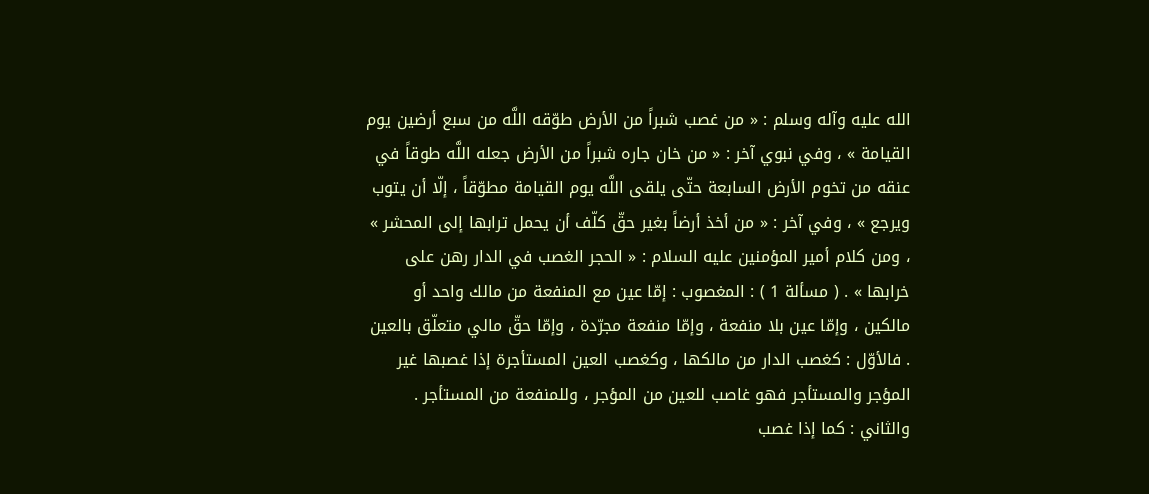الله عليه وآله وسلم : « من غصب شبراً من الأرض طوّقه اللَّه من سبع أرضين يوم القيامة » ، وفي نبوي آخر : « من خان جاره شبراً من الأرض جعله اللَّه طوقاً في عنقه من تخوم الأرض السابعة حتّى يلقى اللَّه يوم القيامة مطوّقاً ، إلّا أن يتوب ويرجع » ، وفي آخر : « من أخذ أرضاً بغير حقّ كلّف أن يحمل ترابها إلى المحشر » ، ومن كلام أمير المؤمنين عليه السلام : « الحجر الغصب في الدار رهن على خرابها » . ( مسألة 1 ) : المغصوب : إمّا عين مع المنفعة من مالك واحد أو مالكين ، وإمّا عين بلا منفعة ، وإمّا منفعة مجرّدة ، وإمّا حقّ مالي متعلّق بالعين . فالأوّل : كغصب الدار من مالكها ، وكغصب العين المستأجرة إذا غصبها غير المؤجر والمستأجر فهو غاصب للعين من المؤجر ، وللمنفعة من المستأجر . والثاني : كما إذا غصب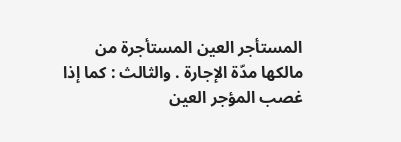المستأجر العين المستأجرة من مالكها مدّة الإجارة . والثالث : كما إذا غصب المؤجر العين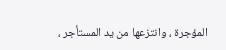المؤجرة ، وانتزعها من يد المستأجر ،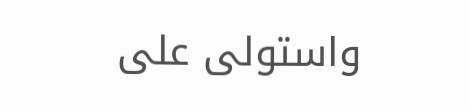واستولى على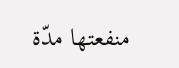منفعتها مدّة